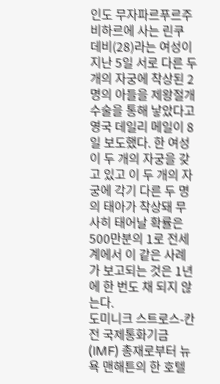인도 무자파르푸르주 비하르에 사는 린쿠 데비(28)라는 여성이 지난 5일 서로 다른 두 개의 자궁에 착상된 2명의 아들을 제왕절개 수술을 통해 낳았다고 영국 데일리 메일이 8일 보도했다. 한 여성이 두 개의 자궁을 갖고 있고 이 두 개의 자궁에 각기 다른 두 명의 태아가 착상돼 무사히 태어날 확률은 500만분의 1로 전세계에서 이 같은 사례가 보고되는 것은 1년에 한 번도 채 되지 않는다.
도미니크 스트로스-칸 전 국제통화기금(IMF) 총재로부터 뉴욕 맨해튼의 한 호텔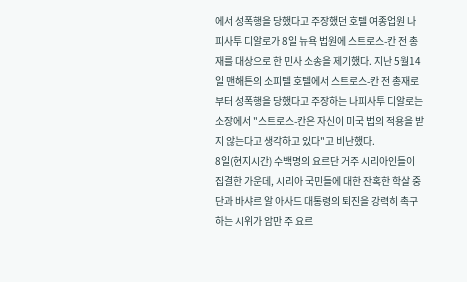에서 성폭행을 당했다고 주장했던 호텔 여종업원 나피사투 디알로가 8일 뉴욕 법원에 스트로스-칸 전 총재를 대상으로 한 민사 소송을 제기했다. 지난 5월14일 맨해튼의 소피텔 호텔에서 스트로스-칸 전 총재로부터 성폭행을 당했다고 주장하는 나피사투 디알로는 소장에서 "스트로스-칸은 자신이 미국 법의 적용을 받지 않는다고 생각하고 있다"고 비난했다.
8일(현지시간) 수백명의 요르단 거주 시리아인들이 집결한 가운데, 시리아 국민들에 대한 잔혹한 학살 중단과 바샤르 알 아사드 대통령의 퇴진을 강력히 촉구하는 시위가 암만 주 요르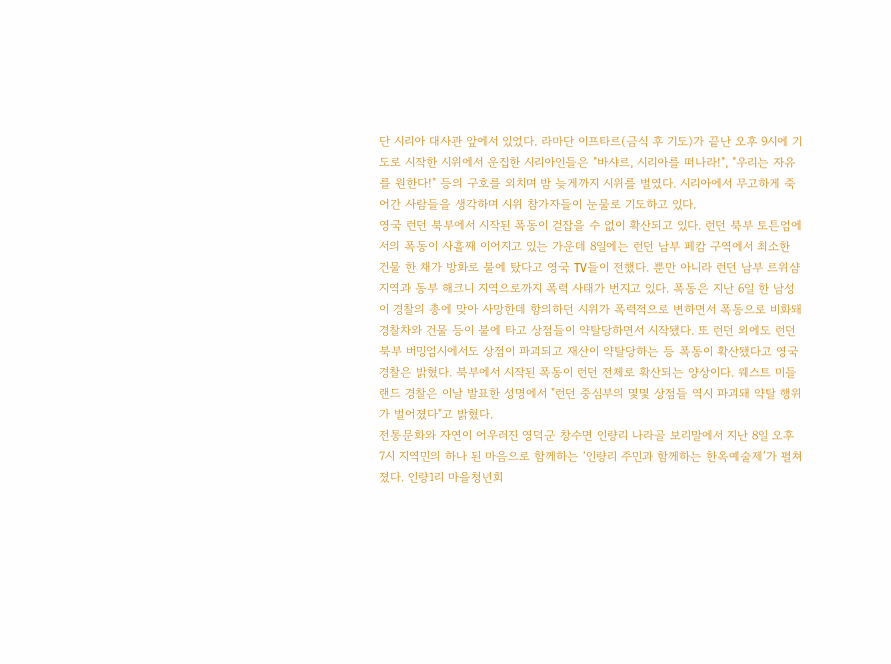단 시리아 대사관 앞에서 있었다. 라마단 이프타르(금식 후 기도)가 끝난 오후 9시에 기도로 시작한 시위에서 운집한 시리아인들은 "바샤르, 시리아를 떠나라!", "우리는 자유를 원한다!" 등의 구호를 외치며 밤 늦게까지 시위를 벌였다. 시리아에서 무고하게 죽어간 사람들을 생각하며 시위 참가자들이 눈물로 기도하고 있다.
영국 런던 북부에서 시작된 폭동이 걷잡을 수 없이 확산되고 있다. 런던 북부 토튼엄에서의 폭동이 사흘째 이어지고 있는 가운데 8일에는 런던 남부 페캄 구역에서 최소한 건물 한 채가 방화로 불에 탔다고 영국 TV들이 전했다. 뿐만 아니라 런던 남부 르위샴 지역과 동부 해크니 지역으로까지 폭력 사태가 번지고 있다. 폭동은 지난 6일 한 남성이 경찰의 총에 맞아 사망한데 항의하던 시위가 폭력적으로 변하면서 폭동으로 비화돼 경찰차와 건물 등이 불에 타고 상점들이 약탈당하면서 시작됐다. 또 런던 외에도 런던 북부 버밍엄시에서도 상점이 파괴되고 재산이 약탈당하는 등 폭동이 확산됐다고 영국 경찰은 밝혔다. 북부에서 시작된 폭동이 런던 전체로 확산되는 양상이다. 웨스트 미들랜드 경찰은 이날 발표한 성명에서 "런던 중심부의 몇몇 상점들 역시 파괴돼 약탈 행위가 벌어졌다"고 밝혔다.
전통문화와 자연이 어우러진 영덕군 창수면 인량리 나라골 보리말에서 지난 8일 오후 7시 지역민의 하나 된 마음으로 함께하는 ‘인량리 주민과 함께하는 한옥예술제’가 펼쳐졌다. 인량1리 마을청년회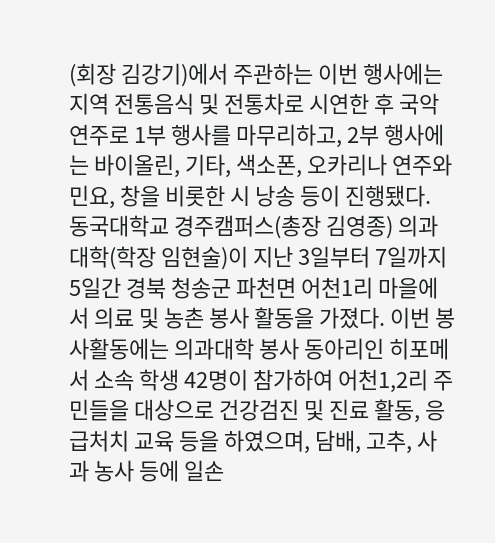(회장 김강기)에서 주관하는 이번 행사에는 지역 전통음식 및 전통차로 시연한 후 국악연주로 1부 행사를 마무리하고, 2부 행사에는 바이올린, 기타, 색소폰, 오카리나 연주와 민요, 창을 비롯한 시 낭송 등이 진행됐다.
동국대학교 경주캠퍼스(총장 김영종) 의과대학(학장 임현술)이 지난 3일부터 7일까지 5일간 경북 청송군 파천면 어천1리 마을에서 의료 및 농촌 봉사 활동을 가졌다. 이번 봉사활동에는 의과대학 봉사 동아리인 히포메서 소속 학생 42명이 참가하여 어천1,2리 주민들을 대상으로 건강검진 및 진료 활동, 응급처치 교육 등을 하였으며, 담배, 고추, 사과 농사 등에 일손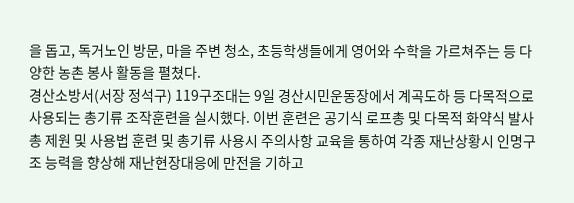을 돕고, 독거노인 방문, 마을 주변 청소, 초등학생들에게 영어와 수학을 가르쳐주는 등 다양한 농촌 봉사 활동을 펼쳤다.
경산소방서(서장 정석구) 119구조대는 9일 경산시민운동장에서 계곡도하 등 다목적으로 사용되는 총기류 조작훈련을 실시했다. 이번 훈련은 공기식 로프총 및 다목적 화약식 발사총 제원 및 사용법 훈련 및 총기류 사용시 주의사항 교육을 통하여 각종 재난상황시 인명구조 능력을 향상해 재난현장대응에 만전을 기하고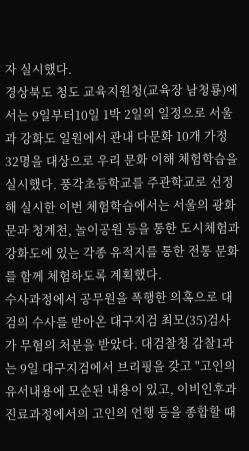자 실시했다.
경상북도 청도 교육지원청(교육장 남청룡)에서는 9일부터10일 1박 2일의 일정으로 서울과 강화도 일원에서 관내 다문화 10개 가정 32명을 대상으로 우리 문화 이해 체험학습을 실시했다. 풍각초등학교를 주관학교로 선정해 실시한 이번 체험학습에서는 서울의 광화문과 청계천, 놀이공원 등을 통한 도시체험과 강화도에 있는 각종 유적지를 통한 전통 문화를 함께 체험하도록 계획했다.
수사과정에서 공무원을 폭행한 의혹으로 대검의 수사를 받아온 대구지검 최모(35)검사가 무혐의 처분을 받았다. 대검찰청 감찰1과는 9일 대구지검에서 브리핑을 갖고 "고인의 유서내용에 모순된 내용이 있고, 이비인후과 진료과정에서의 고인의 언행 등을 종합할 때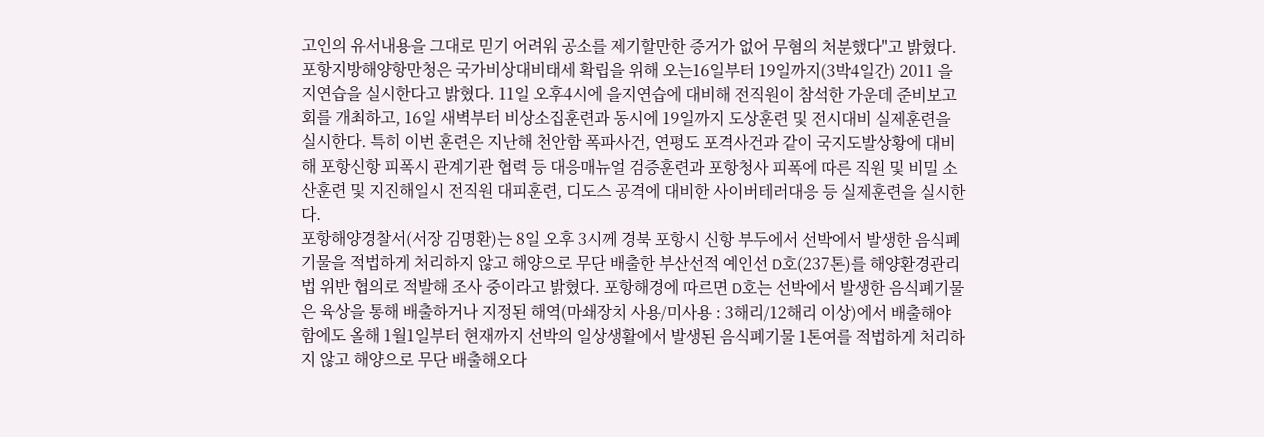고인의 유서내용을 그대로 믿기 어려워 공소를 제기할만한 증거가 없어 무혐의 처분했다"고 밝혔다.
포항지방해양항만청은 국가비상대비태세 확립을 위해 오는16일부터 19일까지(3박4일간) 2011 을지연습을 실시한다고 밝혔다. 11일 오후4시에 을지연습에 대비해 전직원이 참석한 가운데 준비보고회를 개최하고, 16일 새벽부터 비상소집훈련과 동시에 19일까지 도상훈련 및 전시대비 실제훈련을 실시한다. 특히 이번 훈련은 지난해 천안함 폭파사건, 연평도 포격사건과 같이 국지도발상황에 대비해 포항신항 피폭시 관계기관 협력 등 대응매뉴얼 검증훈련과 포항청사 피폭에 따른 직원 및 비밀 소산훈련 및 지진해일시 전직원 대피훈련, 디도스 공격에 대비한 사이버테러대응 등 실제훈련을 실시한다.
포항해양경찰서(서장 김명환)는 8일 오후 3시께 경북 포항시 신항 부두에서 선박에서 발생한 음식폐기물을 적법하게 처리하지 않고 해양으로 무단 배출한 부산선적 예인선 D호(237톤)를 해양환경관리법 위반 협의로 적발해 조사 중이라고 밝혔다. 포항해경에 따르면 D호는 선박에서 발생한 음식폐기물은 육상을 통해 배출하거나 지정된 해역(마쇄장치 사용/미사용 : 3해리/12해리 이상)에서 배출해야 함에도 올해 1월1일부터 현재까지 선박의 일상생활에서 발생된 음식폐기물 1톤여를 적법하게 처리하지 않고 해양으로 무단 배출해오다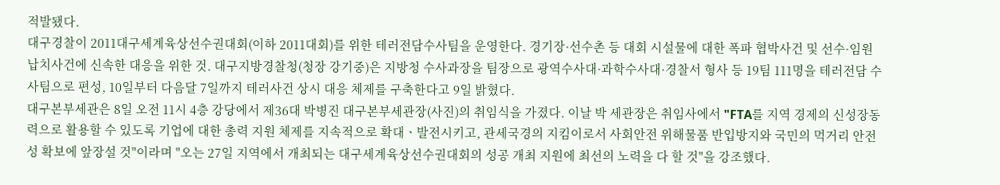적발됐다.
대구경찰이 2011대구세계육상선수권대회(이하 2011대회)를 위한 테러전담수사팀을 운영한다. 경기장·선수촌 등 대회 시설물에 대한 폭파 협박사건 및 선수·임원 납치사건에 신속한 대응을 위한 것. 대구지방경찰청(청장 강기중)은 지방청 수사과장을 팀장으로 광역수사대·과학수사대·경찰서 형사 등 19팀 111명을 테러전담 수사팀으로 편성, 10일부터 다음달 7일까지 테러사건 상시 대응 체제를 구축한다고 9일 밝혔다.
대구본부세관은 8일 오전 11시 4층 강당에서 제36대 박병진 대구본부세관장(사진)의 취임식을 가졌다. 이날 박 세관장은 취임사에서 "FTA를 지역 경제의 신성장동력으로 활용할 수 있도록 기업에 대한 총력 지원 체제를 지속적으로 확대ㆍ발전시키고, 관세국경의 지킴이로서 사회안전 위해물품 반입방지와 국민의 먹거리 안전성 확보에 앞장설 것"이라며 "오는 27일 지역에서 개최되는 대구세계육상선수권대회의 성공 개최 지원에 최선의 노력을 다 할 것"을 강조했다.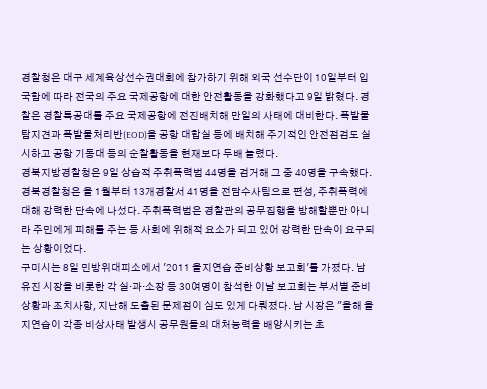경찰청은 대구 세계육상선수권대회에 참가하기 위해 외국 선수단이 10일부터 입국함에 따라 전국의 주요 국제공항에 대한 안전활동을 강화했다고 9일 밝혔다. 경찰은 경찰특공대를 주요 국제공항에 전진배치해 만일의 사태에 대비한다. 폭발물 탐지견과 폭발물처리반(EOD)을 공항 대합실 등에 배치해 주기적인 안전점검도 실시하고 공항 기동대 등의 순찰활동을 현재보다 두배 늘렸다.
경북지방경찰청은 9일 상습적 주취폭력범 44명을 검거해 그 중 40명을 구속했다. 경북경찰청은 올 1월부터 13개경찰서 41명을 전담수사팀으로 편성, 주취폭력에 대해 강력한 단속에 나섰다. 주취폭력범은 경찰관의 공무집행을 방해할뿐만 아니라 주민에게 피해를 주는 등 사회에 위해적 요소가 되고 있어 강력한 단속이 요구되는 상황이었다.
구미시는 8일 민방위대피소에서 '2011 을지연습 준비상황 보고회'를 가졌다. 남유진 시장을 비롯한 각 실·과·소장 등 30여명이 참석한 이날 보고회는 부서별 준비상황과 조치사항, 지난해 도출된 문제점이 심도 있게 다뤄졌다. 남 시장은 "올해 을지연습이 각종 비상사태 발생시 공무원들의 대처능력을 배양시키는 초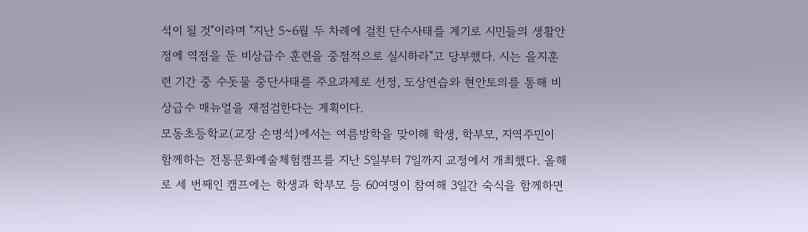석이 될 것"이라며 "지난 5~6월 두 차례에 걸친 단수사태를 계기로 시민들의 생활안정에 역점을 둔 비상급수 훈련을 중점적으로 실시하라"고 당부했다. 시는 을지훈련 기간 중 수돗물 중단사태를 주요과제로 선정, 도상연습와 현안토의를 통해 비상급수 매뉴얼을 재점검한다는 계획이다.
모동초등학교(교장 손병석)에서는 여름방학을 맞이해 학생, 학부모, 지역주민이 함께하는 전통문화예술체험캠프를 지난 5일부터 7일까지 교정에서 개최했다. 올해로 세 번째인 캠프에는 학생과 학부모 등 60여명이 참여해 3일간 숙식을 함께하면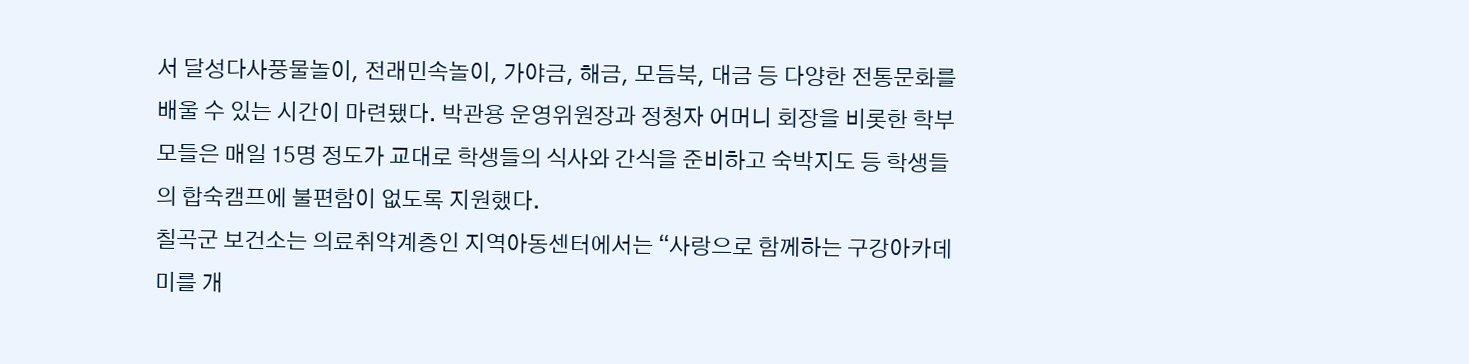서 달성다사풍물놀이, 전래민속놀이, 가야금, 해금, 모듬북, 대금 등 다양한 전통문화를 배울 수 있는 시간이 마련됐다. 박관용 운영위원장과 정청자 어머니 회장을 비롯한 학부모들은 매일 15명 정도가 교대로 학생들의 식사와 간식을 준비하고 숙박지도 등 학생들의 합숙캠프에 불편함이 없도록 지원했다.
칠곡군 보건소는 의료취약계층인 지역아동센터에서는 “사랑으로 함께하는 구강아카데미를 개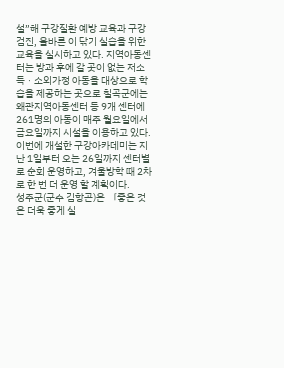설”해 구강질환 예방 교육과 구강 검진, 올바른 이 닦기 실습을 위한 교육을 실시하고 있다. 지역아동센터는 방과 후에 갈 곳이 없는 저소득ㆍ소외가정 아동을 대상으로 학습을 제공하는 곳으로 칠곡군에는 왜관지역아동센터 등 9개 센터에 261명의 아동이 매주 월요일에서 금요일까지 시설을 이용하고 있다. 이번에 개설한 구강아카데미는 지난 1일부터 오는 26일까지 센터별로 순회 운영하고, 겨울방학 때 2차로 한 번 더 운영 할 계획이다.
성주군(군수 김항곤)은 「좋은 것은 더욱 좋게 실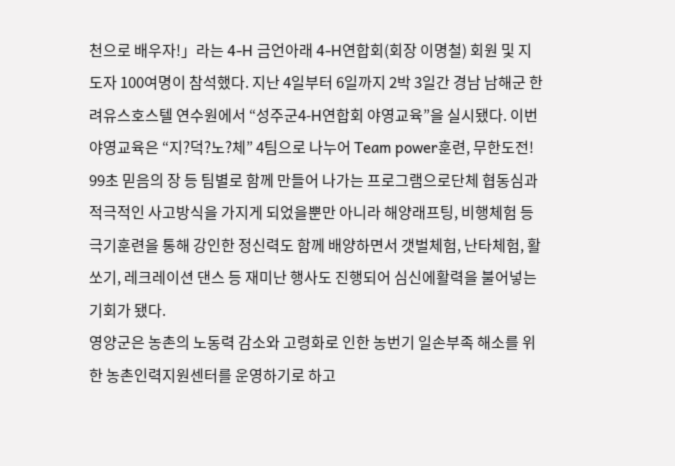천으로 배우자!」라는 4-H 금언아래 4-H연합회(회장 이명철) 회원 및 지도자 100여명이 참석했다. 지난 4일부터 6일까지 2박 3일간 경남 남해군 한려유스호스텔 연수원에서 “성주군4-H연합회 야영교육”을 실시됐다. 이번 야영교육은 “지?덕?노?체” 4팀으로 나누어 Team power훈련, 무한도전! 99초 믿음의 장 등 팀별로 함께 만들어 나가는 프로그램으로단체 협동심과 적극적인 사고방식을 가지게 되었을뿐만 아니라 해양래프팅, 비행체험 등 극기훈련을 통해 강인한 정신력도 함께 배양하면서 갯벌체험, 난타체험, 활쏘기, 레크레이션 댄스 등 재미난 행사도 진행되어 심신에활력을 불어넣는 기회가 됐다.
영양군은 농촌의 노동력 감소와 고령화로 인한 농번기 일손부족 해소를 위한 농촌인력지원센터를 운영하기로 하고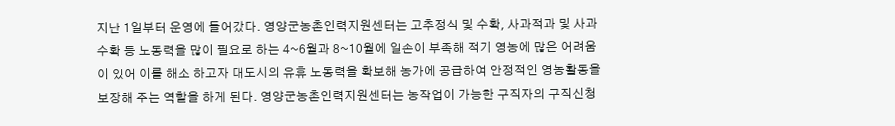지난 1일부터 운영에 들어갔다. 영양군농촌인력지원센터는 고추정식 및 수확, 사과적과 및 사과수확 등 노동력을 많이 필요로 하는 4~6월과 8~10월에 일손이 부족해 적기 영농에 많은 어려움이 있어 이를 해소 하고자 대도시의 유휴 노동력을 확보해 농가에 공급하여 안정적인 영농활동을 보장해 주는 역할을 하게 된다. 영양군농촌인력지원센터는 농작업이 가능한 구직자의 구직신청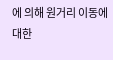에 의해 원거리 이동에 대한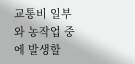교통비 일부와 농작업 중에 발생할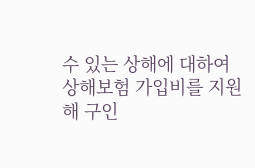수 있는 상해에 대하여 상해보험 가입비를 지원해 구인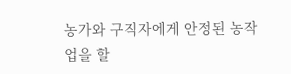농가와 구직자에게 안정된 농작업을 할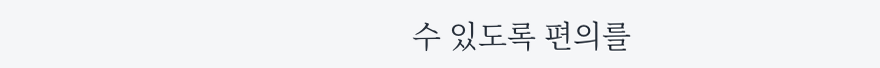수 있도록 편의를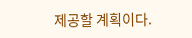제공할 계획이다.